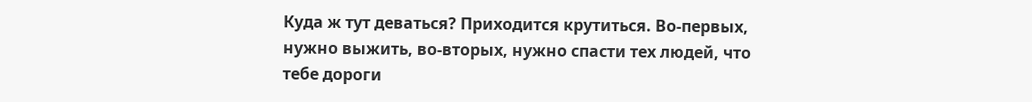Куда ж тут деваться? Приходится крутиться. Во-первых, нужно выжить, во-вторых, нужно спасти тех людей, что тебе дороги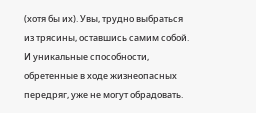(хотя бы их). Увы, трудно выбраться из трясины, оставшись самим собой. И уникальные способности, обретенные в ходе жизнеопасных передряг, уже не могут обрадовать.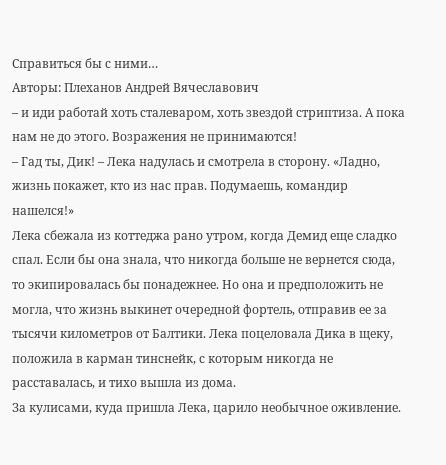Справиться бы с ними…
Авторы: Плеханов Андрей Вячеславович
– и иди работай хоть сталеваром, хоть звездой стриптиза. А пока нам не до этого. Возражения не принимаются!
– Гад ты, Дик! – Лека надулась и смотрела в сторону. «Ладно, жизнь покажет, кто из нас прав. Подумаешь, командир нашелся!»
Лека сбежала из коттеджа рано утром, когда Демид еще сладко спал. Если бы она знала, что никогда больше не вернется сюда, то экипировалась бы понадежнее. Но она и предположить не могла, что жизнь выкинет очередной фортель, отправив ее за тысячи километров от Балтики. Лека поцеловала Дика в щеку, положила в карман тинснейк, с которым никогда не расставалась, и тихо вышла из дома.
За кулисами, куда пришла Лека, царило необычное оживление.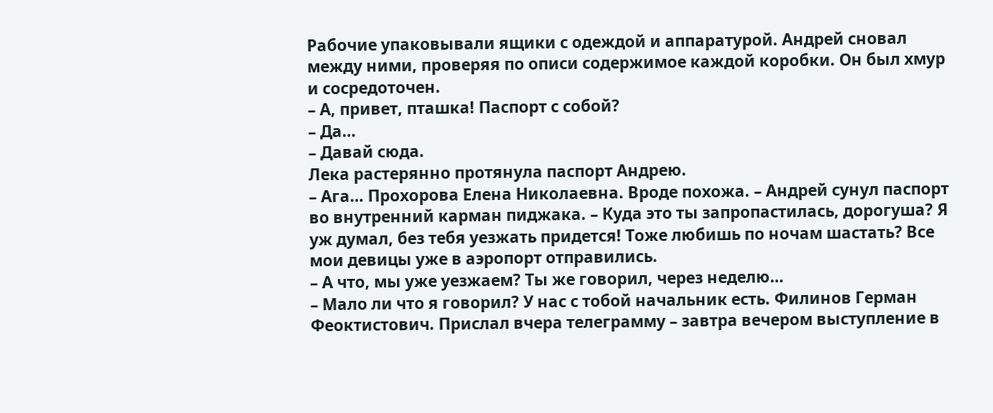Рабочие упаковывали ящики с одеждой и аппаратурой. Андрей сновал между ними, проверяя по описи содержимое каждой коробки. Он был хмур и сосредоточен.
– А, привет, пташка! Паспорт с собой?
– Да…
– Давай сюда.
Лека растерянно протянула паспорт Андрею.
– Ага… Прохорова Елена Николаевна. Вроде похожа. – Андрей сунул паспорт во внутренний карман пиджака. – Куда это ты запропастилась, дорогуша? Я уж думал, без тебя уезжать придется! Тоже любишь по ночам шастать? Все мои девицы уже в аэропорт отправились.
– А что, мы уже уезжаем? Ты же говорил, через неделю…
– Мало ли что я говорил? У нас с тобой начальник есть. Филинов Герман Феоктистович. Прислал вчера телеграмму – завтра вечером выступление в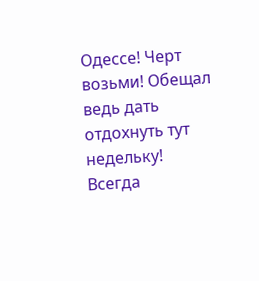Одессе! Черт возьми! Обещал ведь дать отдохнуть тут недельку! Всегда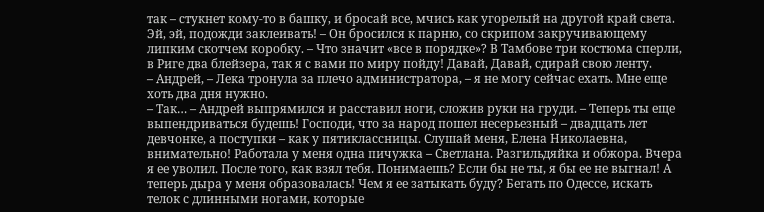так – стукнет кому-то в башку, и бросай все, мчись как угорелый на другой край света. Эй, эй, подожди заклеивать! – Он бросился к парню, со скрипом закручивающему липким скотчем коробку. – Что значит «все в порядке»? В Тамбове три костюма сперли, в Риге два блейзера, так я с вами по миру пойду! Давай, Давай, сдирай свою ленту.
– Андрей, – Лека тронула за плечо администратора, – я не могу сейчас ехать. Мне еще хоть два дня нужно.
– Так… – Андрей выпрямился и расставил ноги, сложив руки на груди. – Теперь ты еще выпендриваться будешь! Господи, что за народ пошел несерьезный – двадцать лет девчонке, а поступки – как у пятиклассницы. Слушай меня, Елена Николаевна, внимательно! Работала у меня одна пичужка – Светлана. Разгильдяйка и обжора. Вчера я ее уволил. После того, как взял тебя. Понимаешь? Если бы не ты, я бы ее не выгнал! А теперь дыра у меня образовалась! Чем я ее затыкать буду? Бегать по Одессе, искать телок с длинными ногами, которые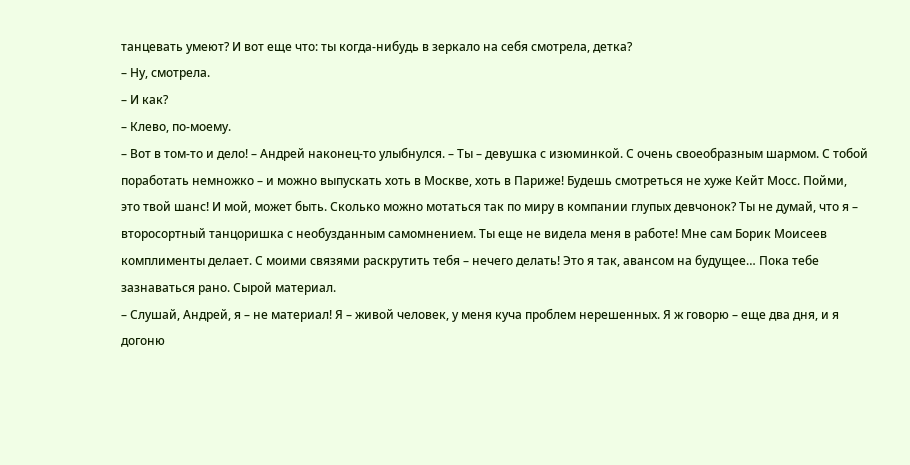танцевать умеют? И вот еще что: ты когда-нибудь в зеркало на себя смотрела, детка?
– Ну, смотрела.
– И как?
– Клево, по-моему.
– Вот в том-то и дело! – Андрей наконец-то улыбнулся. – Ты – девушка с изюминкой. С очень своеобразным шармом. С тобой поработать немножко – и можно выпускать хоть в Москве, хоть в Париже! Будешь смотреться не хуже Кейт Мосс. Пойми, это твой шанс! И мой, может быть. Сколько можно мотаться так по миру в компании глупых девчонок? Ты не думай, что я – второсортный танцоришка с необузданным самомнением. Ты еще не видела меня в работе! Мне сам Борик Моисеев комплименты делает. С моими связями раскрутить тебя – нечего делать! Это я так, авансом на будущее… Пока тебе зазнаваться рано. Сырой материал.
– Слушай, Андрей, я – не материал! Я – живой человек, у меня куча проблем нерешенных. Я ж говорю – еще два дня, и я догоню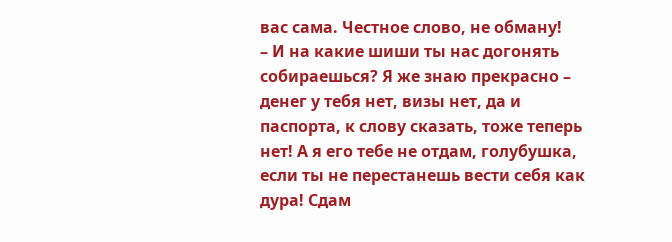вас сама. Честное слово, не обману!
– И на какие шиши ты нас догонять собираешься? Я же знаю прекрасно – денег у тебя нет, визы нет, да и паспорта, к слову сказать, тоже теперь нет! А я его тебе не отдам, голубушка, если ты не перестанешь вести себя как дура! Сдам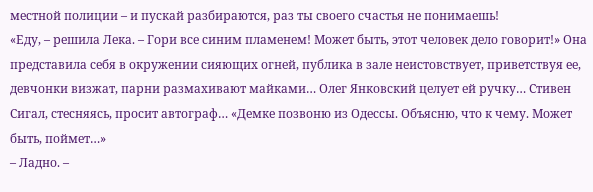местной полиции – и пускай разбираются, раз ты своего счастья не понимаешь!
«Еду, – решила Лека. – Гори все синим пламенем! Может быть, этот человек дело говорит!» Она представила себя в окружении сияющих огней, публика в зале неистовствует, приветствуя ее, девчонки визжат, парни размахивают майками… Олег Янковский целует ей ручку… Стивен Сигал, стесняясь, просит автограф… «Демке позвоню из Одессы. Объясню, что к чему. Может быть, поймет…»
– Ладно. –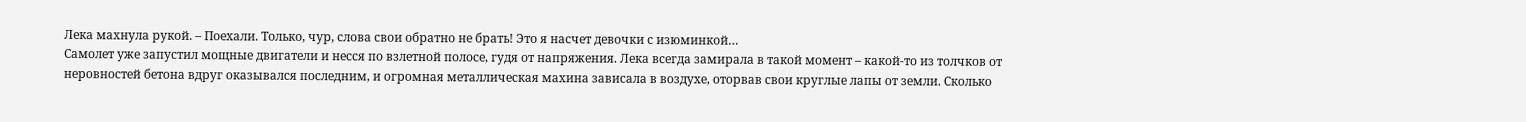Лека махнула рукой. – Поехали. Только, чур, слова свои обратно не брать! Это я насчет девочки с изюминкой…
Самолет уже запустил мощные двигатели и несся по взлетной полосе, гудя от напряжения. Лека всегда замирала в такой момент – какой-то из толчков от неровностей бетона вдруг оказывался последним, и огромная металлическая махина зависала в воздухе, оторвав свои круглые лапы от земли. Сколько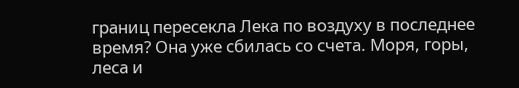границ пересекла Лека по воздуху в последнее время? Она уже сбилась со счета. Моря, горы, леса и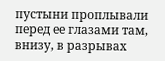пустыни проплывали перед ее глазами там, внизу, в разрывах